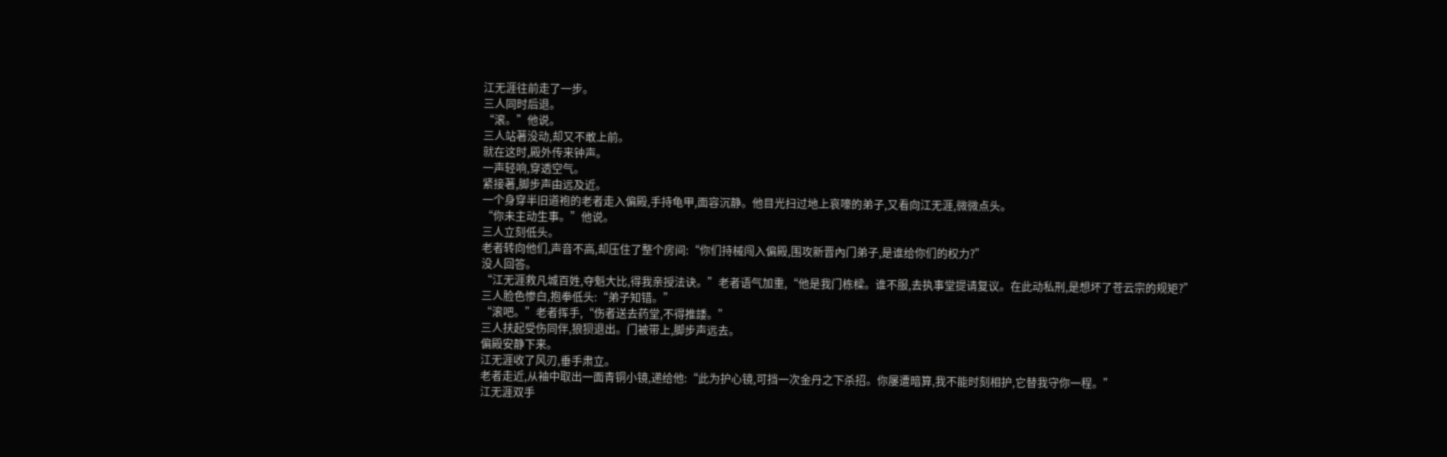江无涯往前走了一步。
三人同时后退。
“滚。”他说。
三人站著没动,却又不敢上前。
就在这时,殿外传来钟声。
一声轻响,穿透空气。
紧接著,脚步声由远及近。
一个身穿半旧道袍的老者走入偏殿,手持龟甲,面容沉静。他目光扫过地上哀嚎的弟子,又看向江无涯,微微点头。
“你未主动生事。”他说。
三人立刻低头。
老者转向他们,声音不高,却压住了整个房间:“你们持械闯入偏殿,围攻新晋內门弟子,是谁给你们的权力?”
没人回答。
“江无涯救凡城百姓,夺魁大比,得我亲授法诀。”老者语气加重,“他是我门栋樑。谁不服,去执事堂提请复议。在此动私刑,是想坏了苍云宗的规矩?”
三人脸色惨白,抱拳低头:“弟子知错。”
“滚吧。”老者挥手,“伤者送去药堂,不得推諉。”
三人扶起受伤同伴,狼狈退出。门被带上,脚步声远去。
偏殿安静下来。
江无涯收了风刃,垂手肃立。
老者走近,从袖中取出一面青铜小镜,递给他:“此为护心镜,可挡一次金丹之下杀招。你屡遭暗算,我不能时刻相护,它替我守你一程。”
江无涯双手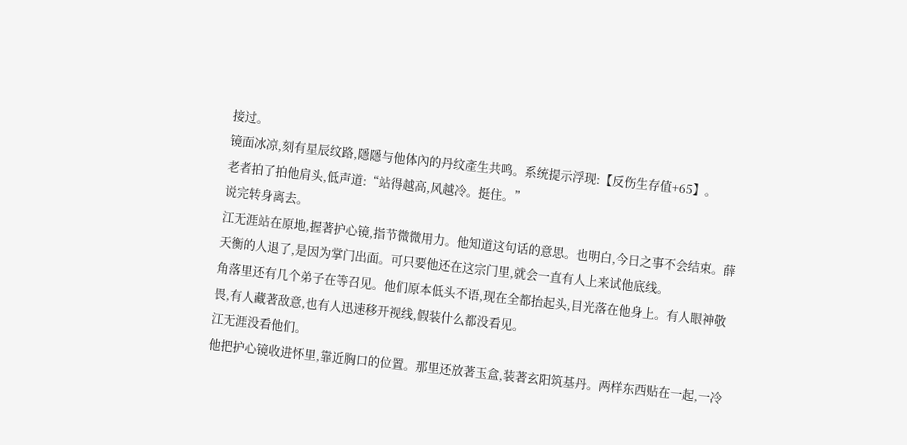接过。
镜面冰凉,刻有星辰纹路,隱隱与他体內的丹纹產生共鸣。系统提示浮现:【反伤生存值+65】。
老者拍了拍他肩头,低声道:“站得越高,风越冷。挺住。”
说完转身离去。
江无涯站在原地,握著护心镜,指节微微用力。他知道这句话的意思。也明白,今日之事不会结束。薛天衡的人退了,是因为掌门出面。可只要他还在这宗门里,就会一直有人上来试他底线。
角落里还有几个弟子在等召见。他们原本低头不语,现在全都抬起头,目光落在他身上。有人眼神敬畏,有人藏著敌意,也有人迅速移开视线,假装什么都没看见。
江无涯没看他们。
他把护心镜收进怀里,靠近胸口的位置。那里还放著玉盒,装著玄阳筑基丹。两样东西贴在一起,一冷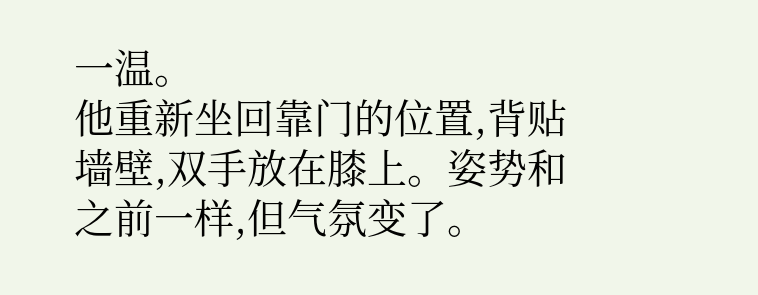一温。
他重新坐回靠门的位置,背贴墙壁,双手放在膝上。姿势和之前一样,但气氛变了。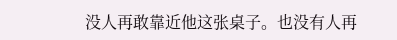没人再敢靠近他这张桌子。也没有人再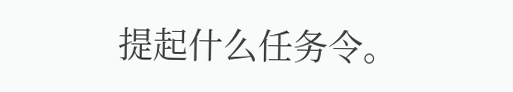提起什么任务令。